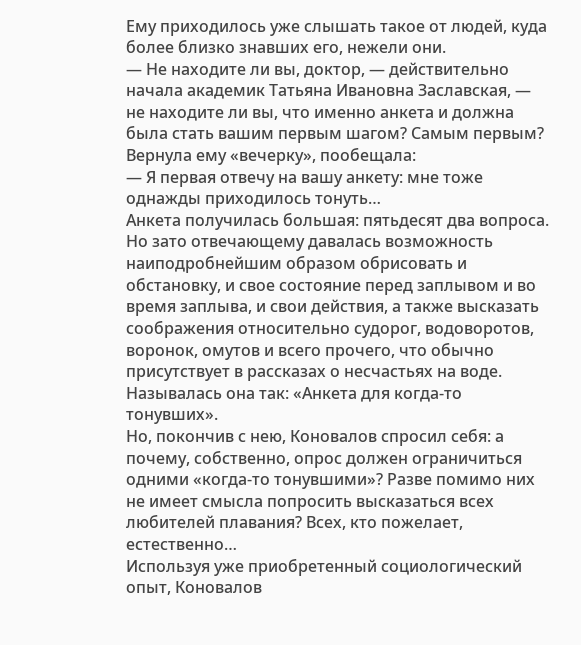Ему приходилось уже слышать такое от людей, куда более близко знавших его, нежели они.
— Не находите ли вы, доктор, — действительно начала академик Татьяна Ивановна Заславская, — не находите ли вы, что именно анкета и должна была стать вашим первым шагом? Самым первым?
Вернула ему «вечерку», пообещала:
— Я первая отвечу на вашу анкету: мне тоже однажды приходилось тонуть…
Анкета получилась большая: пятьдесят два вопроса. Но зато отвечающему давалась возможность наиподробнейшим образом обрисовать и обстановку, и свое состояние перед заплывом и во время заплыва, и свои действия, а также высказать соображения относительно судорог, водоворотов, воронок, омутов и всего прочего, что обычно присутствует в рассказах о несчастьях на воде.
Называлась она так: «Анкета для когда-то тонувших».
Но, покончив с нею, Коновалов спросил себя: а почему, собственно, опрос должен ограничиться одними «когда-то тонувшими»? Разве помимо них не имеет смысла попросить высказаться всех любителей плавания? Всех, кто пожелает, естественно…
Используя уже приобретенный социологический опыт, Коновалов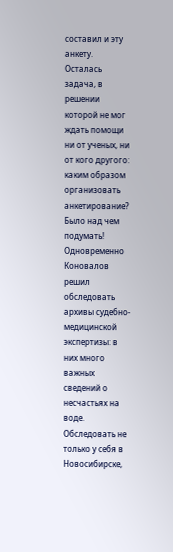составил и эту анкету.
Осталась задача, в решении которой не мог ждать помощи ни от ученых, ни от кого другого: каким образом организовать анкетирование? Было над чем подумать!
Одновременно Коновалов решил обследовать архивы судебно-медицинской экспертизы: в них много важных сведений о несчастьях на воде. Обследовать не только у себя в Новосибирске,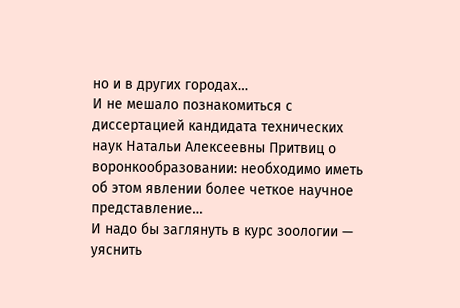но и в других городах…
И не мешало познакомиться с диссертацией кандидата технических наук Натальи Алексеевны Притвиц о воронкообразовании: необходимо иметь об этом явлении более четкое научное представление…
И надо бы заглянуть в курс зоологии — уяснить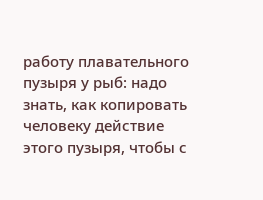работу плавательного пузыря у рыб: надо знать, как копировать человеку действие этого пузыря, чтобы с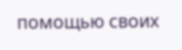помощью своих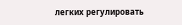легких регулировать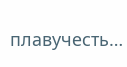плавучесть…